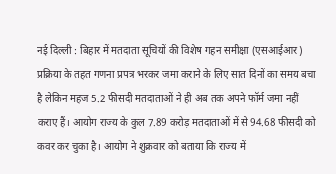नई दिल्ली : बिहार में मतदाता सूचियों की विशेष गहन समीक्षा (एसआईआर) प्रक्रिया के तहत गणना प्रपत्र भरकर जमा कराने के लिए सात दिनों का समय बचा है लेकिन महज 5.2 फीसदी मतदाताओं ने ही अब तक अपने फॉर्म जमा नहीं कराए हैं। आयोग राज्य के कुल 7.89 करोड़ मतदाताओं में से 94.68 फीसदी को कवर कर चुका है। आयोग ने शुक्रवार को बताया कि राज्य में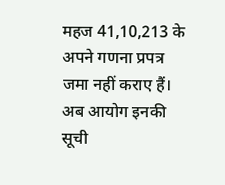महज 41,10,213 के अपने गणना प्रपत्र जमा नहीं कराए हैं।
अब आयोग इनकी सूची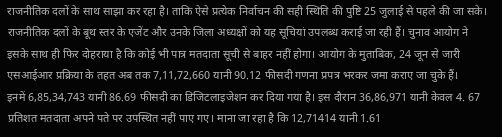राजनीतिक दलों के साथ साझा कर रहा है। ताकि ऐसे प्रत्येक निर्वाचन की सही स्थिति की पुष्टि 25 जुलाई से पहले की जा सके। राजनीतिक दलों के बूथ स्तर के एजेंट और उनके जिला अध्यक्षों को यह सूचियां उपलब्ध कराई जा रही हैं। चुनाव आयोग ने इसके साथ ही फिर दोहराया है कि कोई भी पात्र मतदाता सूची से बाहर नहीं होगा। आयोग के मुताबिक, 24 जून से जारी एसआईआर प्रक्रिया के तहत अब तक 7,11,72,660 यानी 90.12 फीसदी गणना प्रपत्र भरकर जमा कराए जा चुके हैं।
इनमें 6,85,34,743 यानी 86.69 फीसदी का डिजिटलाइजेशन कर दिया गया है। इस दौरान 36,86,971 यानी केवल 4. 67 प्रतिशत मतदाता अपने पते पर उपस्थित नहीं पाए गए। माना जा रहा है कि 12,71414 यानी 1.61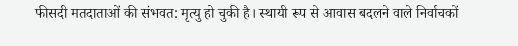फीसदी मतदाताओं की संभवत: मृत्यु हो चुकी है। स्थायी रूप से आवास बदलने वाले निर्वाचकों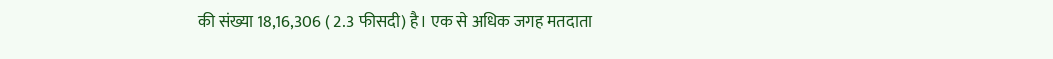की संख्या 18,16,306 ( 2.3 फीसदी) है। एक से अधिक जगह मतदाता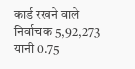कार्ड रखने वाले निर्वाचक 5,92,273 यानी 0.75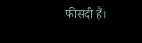फीसदी हैं।